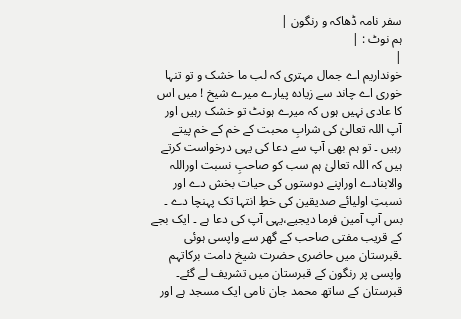سفر نامہ ڈھاکہ و رنگون |
ہم نوٹ : |
|
خونداریم اے جمال مہتری کہ لب ما خشک و تو تنہا خوری اے چاند سے زیادہ پیارے میرے شیخ ! میں اس کا عادی نہیں ہوں کہ میرے ہونٹ تو خشک رہیں اور آپ اللہ تعالیٰ کی شرابِ محبت کے خم کے خم پیتے رہیں ۔ تو ہم بھی آپ سے دعا کی یہی درخواست کرتے ہیں کہ اللہ تعالیٰ ہم سب کو صاحبِ نسبت اوراللہ والابنادے اوراپنے دوستوں کی حیات بخش دے اور نسبتِ اولیائے صدیقین کی خطِ انتہا تک پہنچا دے ۔ بس آپ آمین فرما دیجیے،یہی آپ کی دعا ہے ۔ ایک بجے کے قریب مفتی صاحب کے گھر سے واپسی ہوئی ۔قبرستان میں حاضری حضرت شیخ دامت برکاتہم واپسی پر رنگون کے قبرستان میں تشریف لے گئے۔ قبرستان کے ساتھ محمد جان نامی ایک مسجد ہے اور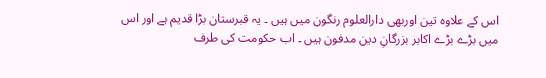اس کے علاوہ تین اوربھی دارالعلوم رنگون میں ہیں ۔ یہ قبرستان بڑا قدیم ہے اور اس میں بڑے بڑے اکابر بزرگانِ دین مدفون ہیں ۔ اب حکومت کی طرف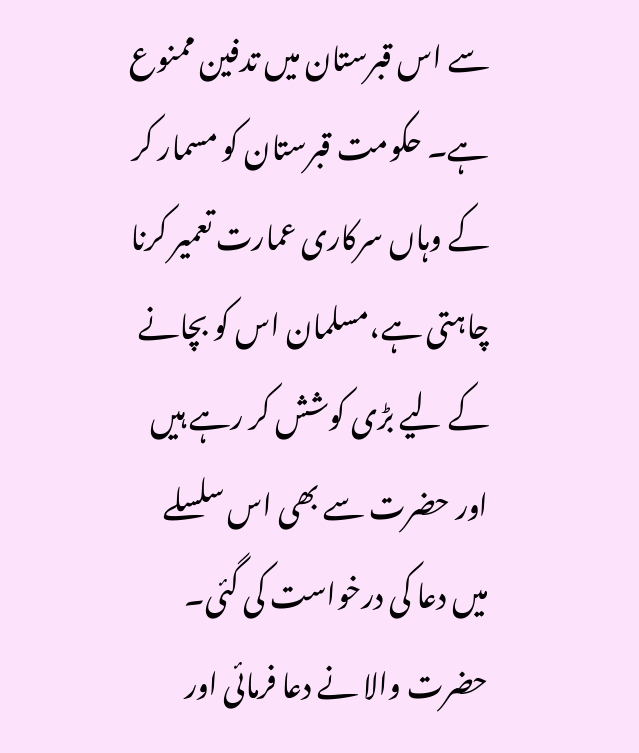سے اس قبرستان میں تدفین ممنوع ہے۔ حکومت قبرستان کو مسمار کر کے وہاں سرکاری عمارت تعمیر کرنا چاہتی ہے،مسلمان اس کو بچانے کے لیے بڑی کوشش کر رہے ہیں اور حضرت سے بھی اس سلسلے میں دعا کی درخواست کی گئی۔ حضرت والا نے دعا فرمائی اور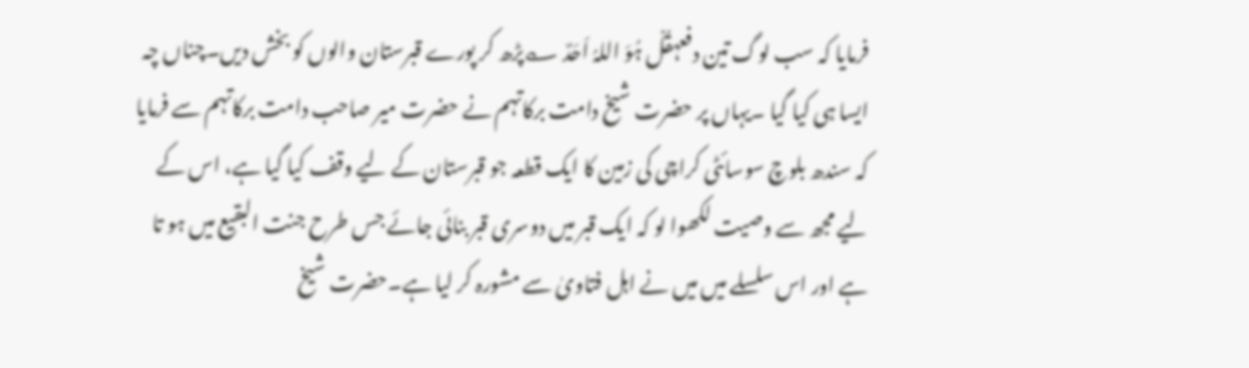فرمایا کہ سب لوگ تین دفعہقُلۡ ہُوَ اللہُ اَحَدٌ ؎پڑھ کر پورے قبرستان والوں کو بخش دیں۔چناں چہ ایسا ہی کیا گیا ۔یہاں پر حضرت شیخ دامت برکاتہم نے حضرت میر صاحب دامت برکاتہم سے فرمایا کہ سندھ بلوچ سوسائٹی کراچی کی زمین کا ایک قطعہ جو قبرستان کے لیے وقف کیا گیا ہے، اس کے لیے مجھ سے وصیت لکھوا لو کہ ایک قبر میں دوسری قبر بنائی جائے جس طرح جنت البقیع میں ہو تا ہے اور اس سلسلے میں میں نے اہل فتاویٰ سے مشورہ کر لیا ہے۔حضرت شیخ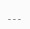---